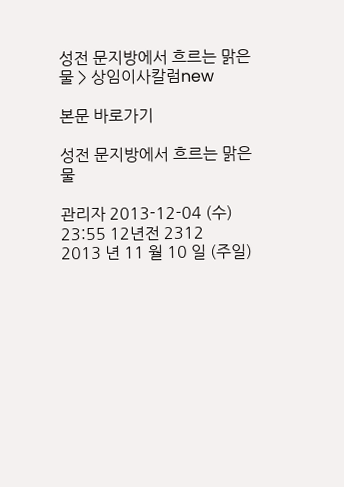성전 문지방에서 흐르는 맑은 물 > 상임이사칼럼new

본문 바로가기

성전 문지방에서 흐르는 맑은 물

관리자 2013-12-04 (수) 23:55 12년전 2312
2013 년 11 월 10 일 (주일)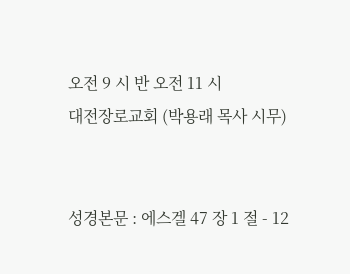오전 9 시 반 오전 11 시
대전장로교회 (박용래 목사 시무)


성경본문 : 에스겔 47 장 1 절 - 12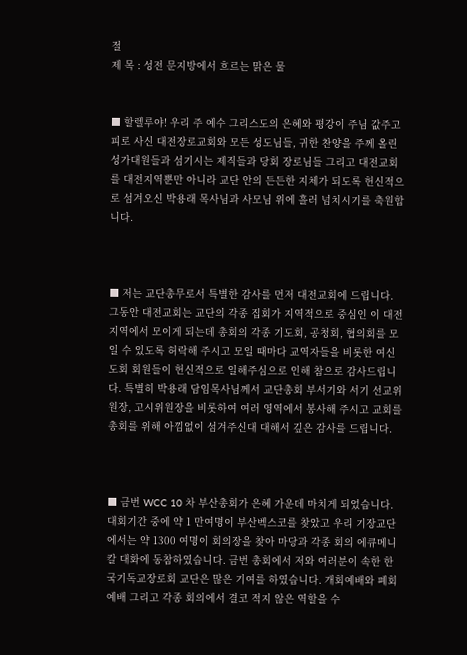절
제 목 : 성전 문지방에서 흐르는 맑은 물


■ 할렐루야! 우리 주 예수 그리스도의 은혜와 평강이 주님 값주고 피로 사신 대전장로교회와 모든 성도님들, 귀한 찬양을 주께 올린 성가대원들과 섬기시는 제직들과 당회 장로님들 그리고 대전교회를 대전지역뿐만 아니라 교단 안의 든든한 지체가 되도록 헌신적으로 섬겨오신 박용래 목사님과 사모님 위에 흘러 넘치시기를 축원합니다.



■ 저는 교단총무로서 특별한 감사를 먼저 대전교회에 드립니다. 그동안 대전교회는 교단의 각종 집회가 지역적으로 중심인 이 대전지역에서 모이게 되는데 총회의 각종 기도회, 공청회, 협의회를 모일 수 있도록 허락해 주시고 모일 때마다 교역자들을 비롯한 여신도회 회원들이 헌신적으로 일해주심으로 인해 참으로 감사드립니다. 특별히 박용래 담임목사님께서 교단총회 부서기와 서기 선교위원장, 고시위원장을 비롯하여 여러 영역에서 봉사해 주시고 교회를 총회를 위해 아낌없이 섬겨주신대 대해서 깊은 감사를 드립니다.



■ 금번 WCC 10 차 부산총회가 은혜 가운데 마치게 되었습니다. 대회기간 중에 약 1 만여명이 부산벡스코를 찾았고 우리 기장교단에서는 약 1300 여명이 회의장을 찾아 마당과 각종 회의 에큐메니칼 대화에 동참하였습니다. 금번 총회에서 저와 여러분이 속한 한국기독교장로회 교단은 많은 기여를 하였습니다. 개회예배와 폐회예배 그리고 각종 회의에서 결코 적지 않은 역할을 수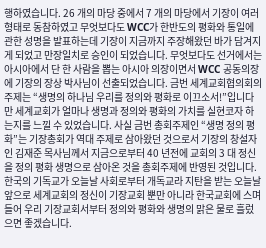행하였습니다. 26 개의 마당 중에서 7 개의 마당에서 기장이 여러 형태로 동참하였고 무엇보다도 WCC가 한반도의 평화와 통일에 관한 성명을 발표하는데 기장이 지금까지 주장해왔던 바가 담겨지게 되었고 만장일치로 승인이 되었습니다. 무엇보다도 선거에서는 아시아에서 단 한 사람을 뽑는 아시아 의장이면서 WCC 공동의장에 기장의 장상 박사님이 선출되었습니다. 금번 세계교회협의회의 주제는 “생명의 하나님 우리를 정의와 평화로 이끄소서!”입니다만 세계교회가 얼마나 생명과 정의와 평화의 가치를 실현코자 하는지를 느낄 수 있었습니다. 사실 금번 총회주제인 “생명 정의 평화”는 기장총회가 역대 주제로 삼아왔던 것으로서 기장의 창설자인 김재준 목사님께서 지금으로부터 40 년전에 교회의 3 대 정신을 정의 평화 생명으로 삼아온 것을 총회주제에 반영된 것입니다. 한국의 기독교가 오늘날 사회로부터 개독교라 지탄을 받는 오늘날 앞으로 세계교회의 정신이 기장교회 뿐만 아니라 한국교회에 스며들어 우리 기장교회서부터 정의와 평화와 생명의 맑은 물로 흘렀으면 좋겠습니다.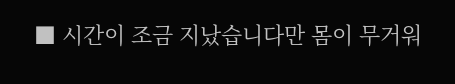■ 시간이 조금 지났습니다만 몸이 무거워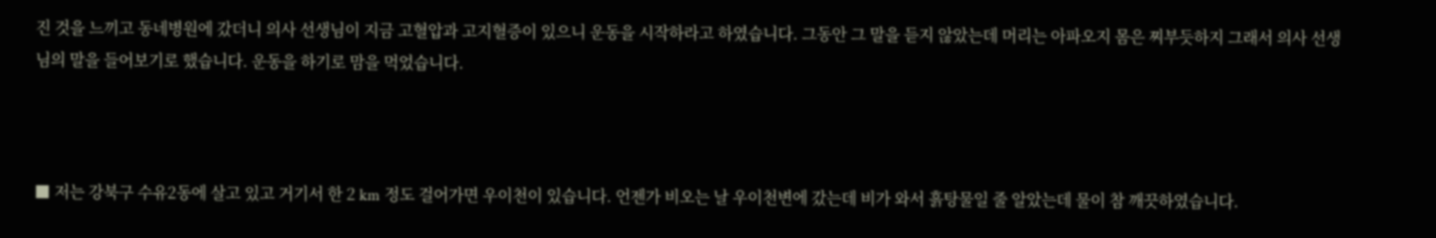진 것을 느끼고 동네병원에 갔더니 의사 선생님이 지금 고혈압과 고지혈증이 있으니 운동을 시작하라고 하였습니다. 그동안 그 말을 듣지 않았는데 머리는 아파오지 몸은 찌부듯하지 그래서 의사 선생님의 말을 들어보기로 했습니다. 운동을 하기로 맘을 먹었습니다.



■ 저는 강북구 수유2동에 살고 있고 거기서 한 2 km 정도 걸어가면 우이천이 있습니다. 언젠가 비오는 날 우이천변에 갔는데 비가 와서 흙탕물일 줄 알았는데 물이 참 깨끗하였습니다.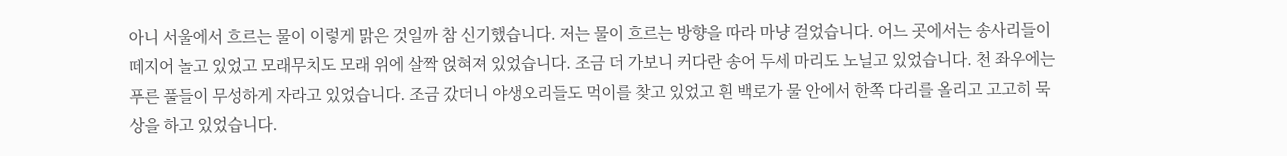아니 서울에서 흐르는 물이 이렇게 맑은 것일까 참 신기했습니다. 저는 물이 흐르는 방향을 따라 마냥 걸었습니다. 어느 곳에서는 송사리들이 떼지어 놀고 있었고 모래무치도 모래 위에 살짝 얹혀져 있었습니다. 조금 더 가보니 커다란 송어 두세 마리도 노닐고 있었습니다. 천 좌우에는 푸른 풀들이 무성하게 자라고 있었습니다. 조금 갔더니 야생오리들도 먹이를 찾고 있었고 흰 백로가 물 안에서 한쪽 다리를 올리고 고고히 묵상을 하고 있었습니다.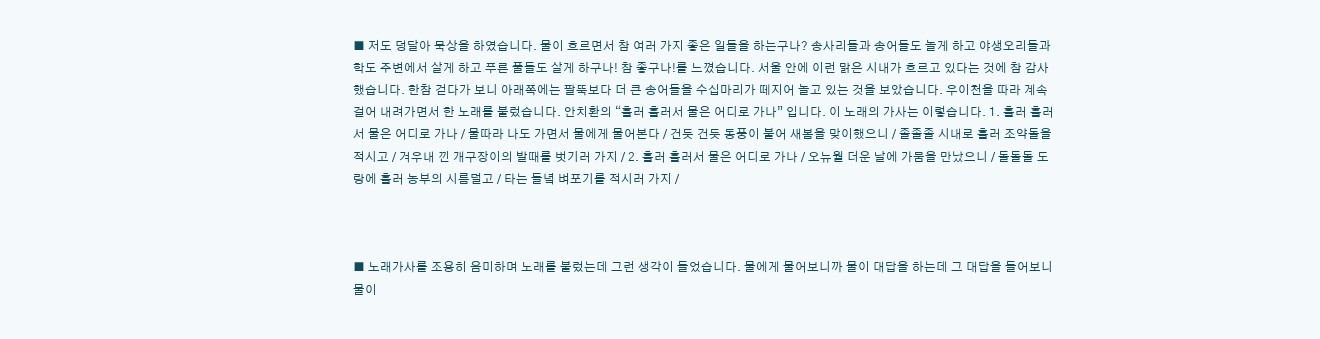■ 저도 덩달아 묵상을 하였습니다. 물이 흐르면서 참 여러 가지 좋은 일들을 하는구나? 송사리들과 송어들도 놀게 하고 야생오리들과 학도 주변에서 살게 하고 푸른 풀들도 살게 하구나! 참 좋구나!를 느꼈습니다. 서울 안에 이런 맑은 시내가 흐르고 있다는 것에 참 감사했습니다. 한참 걷다가 보니 아래쪽에는 팔뚝보다 더 큰 송어들을 수십마리가 떼지어 놀고 있는 것을 보았습니다. 우이천을 따라 계속 걸어 내려가면서 한 노래를 불렀습니다. 안치환의 “흘러 흘러서 물은 어디로 가나” 입니다. 이 노래의 가사는 이렇습니다. 1. 흘러 흘러서 물은 어디로 가나 / 물따라 나도 가면서 물에게 물어본다 / 건듯 건듯 동풍이 불어 새봄을 맞이했으니 / 졸졸졸 시내로 흘러 조약돌을 적시고 / 겨우내 낀 개구장이의 발때를 벗기러 가지 / 2. 흘러 흘러서 물은 어디로 가나 / 오뉴월 더운 날에 가뭄을 만났으니 / 돌돌돌 도랑에 흘러 농부의 시름덜고 / 타는 들녘 벼포기를 적시러 가지 /



■ 노래가사를 조용히 음미하며 노래를 불렀는데 그런 생각이 들었습니다. 물에게 물어보니까 물이 대답을 하는데 그 대답을 들어보니 물이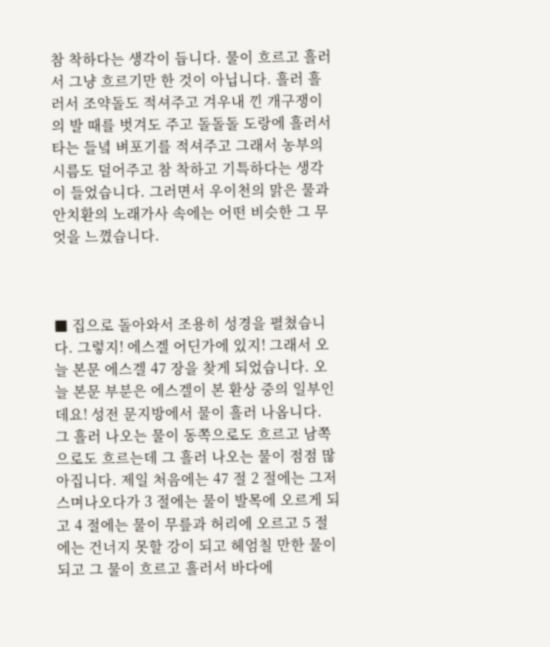참 착하다는 생각이 듭니다. 물이 흐르고 흘러서 그냥 흐르기만 한 것이 아닙니다. 흘러 흘러서 조약돌도 적셔주고 겨우내 낀 개구쟁이의 발 때를 벗겨도 주고 돌돌돌 도랑에 흘러서 타는 들녘 벼포기를 적셔주고 그래서 농부의 시름도 덜어주고 참 착하고 기특하다는 생각이 들었습니다. 그러면서 우이천의 맑은 물과 안치환의 노래가사 속에는 어떤 비슷한 그 무엇을 느꼈습니다.



■ 집으로 돌아와서 조용히 성경을 펼쳤습니다. 그렇지! 에스겔 어딘가에 있지! 그래서 오늘 본문 에스겔 47 장을 찾게 되었습니다. 오늘 본문 부분은 에스겔이 본 환상 중의 일부인데요! 성전 문지방에서 물이 흘러 나옵니다. 그 흘러 나오는 물이 동쪽으로도 흐르고 남쪽으로도 흐르는데 그 흘러 나오는 물이 점점 많아집니다. 제일 처음에는 47 절 2 절에는 그저 스며나오다가 3 절에는 물이 발목에 오르게 되고 4 절에는 물이 무릎과 허리에 오르고 5 절에는 건너지 못할 강이 되고 헤엄칠 만한 물이 되고 그 물이 흐르고 흘러서 바다에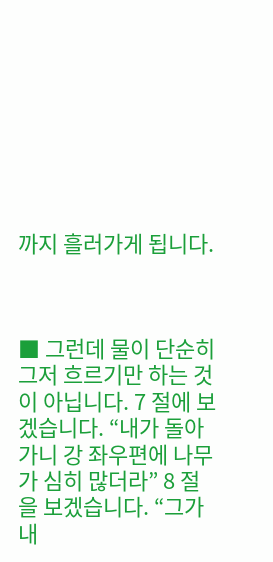까지 흘러가게 됩니다.



■ 그런데 물이 단순히 그저 흐르기만 하는 것이 아닙니다. 7 절에 보겠습니다. “내가 돌아가니 강 좌우편에 나무가 심히 많더라” 8 절을 보겠습니다. “그가 내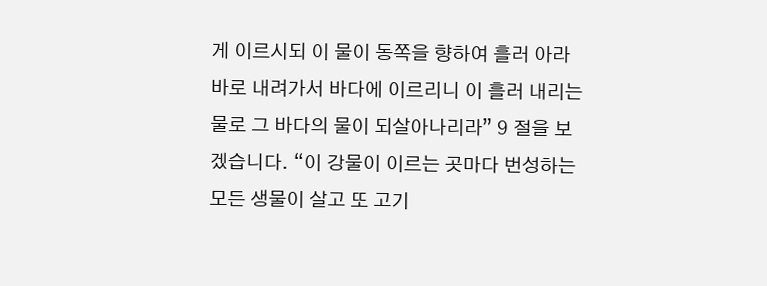게 이르시되 이 물이 동쪽을 향하여 흘러 아라바로 내려가서 바다에 이르리니 이 흘러 내리는 물로 그 바다의 물이 되살아나리라” 9 절을 보겠습니다. “이 강물이 이르는 곳마다 번성하는 모든 생물이 살고 또 고기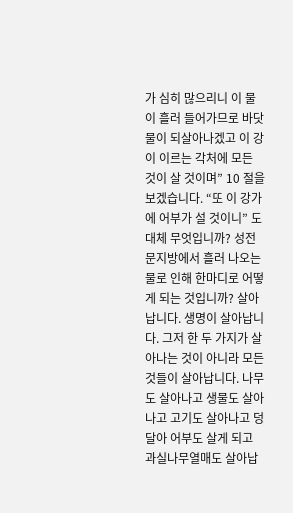가 심히 많으리니 이 물이 흘러 들어가므로 바닷물이 되살아나겠고 이 강이 이르는 각처에 모든 것이 살 것이며” 10 절을 보겠습니다. “또 이 강가에 어부가 설 것이니” 도대체 무엇입니까? 성전 문지방에서 흘러 나오는 물로 인해 한마디로 어떻게 되는 것입니까? 살아납니다. 생명이 살아납니다. 그저 한 두 가지가 살아나는 것이 아니라 모든 것들이 살아납니다. 나무도 살아나고 생물도 살아나고 고기도 살아나고 덩달아 어부도 살게 되고 과실나무열매도 살아납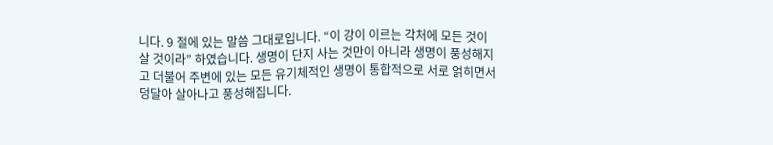니다. 9 절에 있는 말씀 그대로입니다. “이 강이 이르는 각처에 모든 것이 살 것이라” 하였습니다. 생명이 단지 사는 것만이 아니라 생명이 풍성해지고 더불어 주변에 있는 모든 유기체적인 생명이 통합적으로 서로 얽히면서 덩달아 살아나고 풍성해집니다.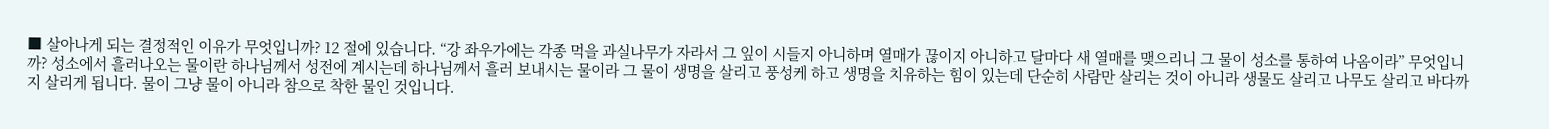■ 살아나게 되는 결정적인 이유가 무엇입니까? 12 절에 있습니다. “강 좌우가에는 각종 먹을 과실나무가 자라서 그 잎이 시들지 아니하며 열매가 끊이지 아니하고 달마다 새 열매를 맺으리니 그 물이 성소를 통하여 나옴이라” 무엇입니까? 성소에서 흘러나오는 물이란 하나님께서 성전에 계시는데 하나님께서 흘러 보내시는 물이라 그 물이 생명을 살리고 풍성케 하고 생명을 치유하는 힘이 있는데 단순히 사람만 살리는 것이 아니라 생물도 살리고 나무도 살리고 바다까지 살리게 됩니다. 물이 그냥 물이 아니라 참으로 착한 물인 것입니다.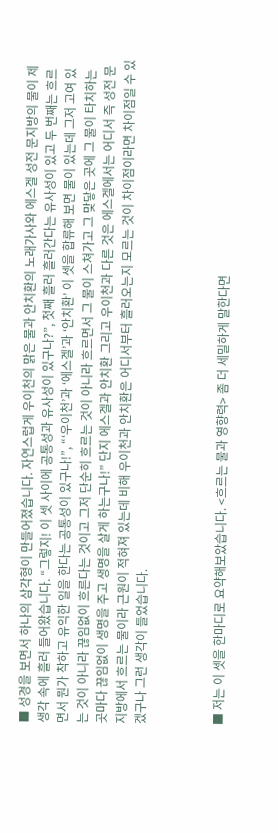■ 성경을 보면서 하나의 삼각형이 만들어졌습니다. 자연스럽게 우이천의 맑은 물과 안치환의 노래가사와 에스겔 성전 문지방의 물이 제 생각 속에 흘러 들어왔습니다. “그렇지! 이 셋 사이에 공통성과 유사성이 있구나?”, 첫째 흘러 흘러간다는 유사성이 있고 두 번째는 흐르면서 뭔가 착하고 유익한 일을 한다는 공통성이 있구나!”, “‘우이천’과 ‘에스겔’과 ‘안치환’ 이 셋을 합류해 보면 물이 있는데 그저 고여 있는 것이 아니라 끊임없이 흐른다는 것이고 그저 단순히 흐르는 것이 아니라 흐르면서 그 물이 스쳐가고 그 맞닿은 곳에 그 물이 타치하는 곳마다 끊임없이 생명을 주고 생명을 살게 하는구나!” 단지 에스겔과 안치환 그리고 우이천과 다른 것은 에스겔에서는 어디서 즉 성전 문지방에서 흐르는 물이라 근원이 적혀져 있는데 비해 우이천과 안치환은 어디서부터 흘러오는지 모르는 것이 차이점이라면 차이점일 수 있겠구나 그런 생각이 들었습니다.



■ 저는 이 셋을 한마디로 요약해보았습니다. <흐르는 물과 영향력> 좀 더 세밀하게 말한다면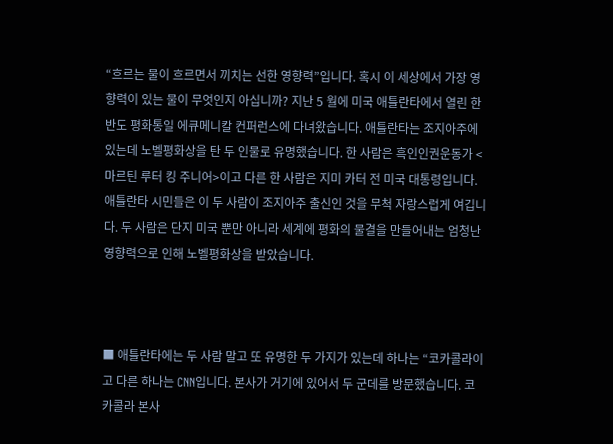“흐르는 물이 흐르면서 끼치는 선한 영향력”입니다. 혹시 이 세상에서 가장 영향력이 있는 물이 무엇인지 아십니까? 지난 5 월에 미국 애틀란타에서 열린 한반도 평화통일 에큐메니칼 컨퍼런스에 다녀왔습니다. 애틀란타는 조지아주에 있는데 노벨평화상을 탄 두 인물로 유명했습니다. 한 사람은 흑인인권운동가 <마르틴 루터 킹 주니어>이고 다른 한 사람은 지미 카터 전 미국 대통령입니다. 애틀란타 시민들은 이 두 사람이 조지아주 출신인 것을 무척 자랑스럽게 여깁니다. 두 사람은 단지 미국 뿐만 아니라 세계에 평화의 물결을 만들어내는 엄청난 영향력으로 인해 노벨평화상을 받았습니다.



■ 애틀란타에는 두 사람 말고 또 유명한 두 가지가 있는데 하나는 “코카콜라이고 다른 하나는 CNN입니다. 본사가 거기에 있어서 두 군데를 방문했습니다. 코카콜라 본사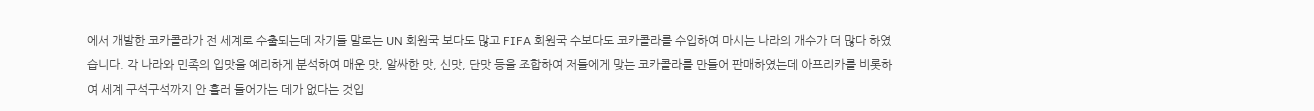에서 개발한 코카콜라가 전 세계로 수출되는데 자기들 말로는 UN 회원국 보다도 많고 FIFA 회원국 수보다도 코카콜라를 수입하여 마시는 나라의 개수가 더 많다 하였습니다. 각 나라와 민족의 입맛을 예리하게 분석하여 매운 맛, 알싸한 맛, 신맛, 단맛 등을 조합하여 저들에게 맞는 코카콜라를 만들어 판매하였는데 아프리카를 비롯하여 세계 구석구석까지 안 흘러 들어가는 데가 없다는 것입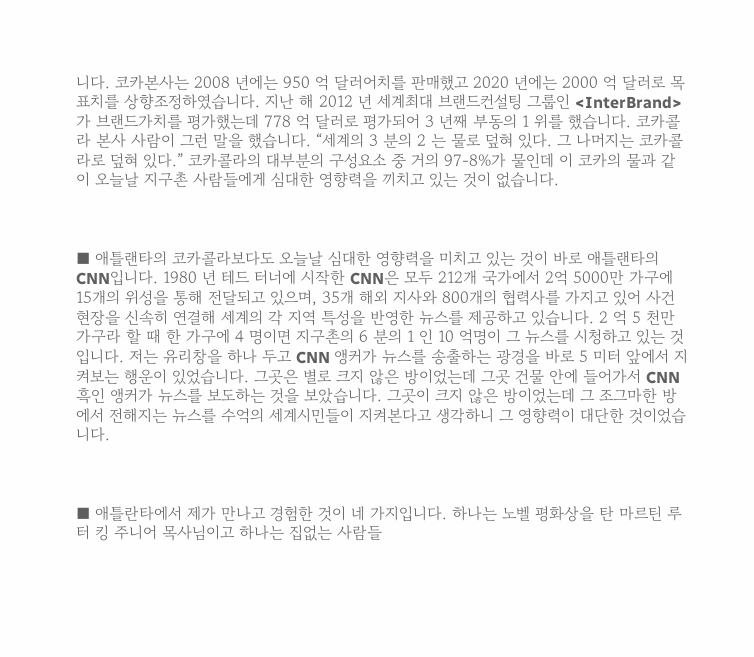니다. 코카본사는 2008 년에는 950 억 달러어치를 판매했고 2020 년에는 2000 억 달러로 목표치를 상향조정하였습니다. 지난 해 2012 년 세계최대 브랜드컨설팅 그룹인 <InterBrand>가 브랜드가치를 평가했는데 778 억 달러로 평가되어 3 년째 부동의 1 위를 했습니다. 코카콜라 본사 사람이 그런 말을 했습니다. “세계의 3 분의 2 는 물로 덮혀 있다. 그 나머지는 코카콜라로 덮혀 있다.” 코카콜라의 대부분의 구성요소 중 거의 97-8%가 물인데 이 코카의 물과 같이 오늘날 지구촌 사람들에게 심대한 영향력을 끼치고 있는 것이 없습니다.



■ 애틀랜타의 코카콜라보다도 오늘날 심대한 영향력을 미치고 있는 것이 바로 애틀랜타의 CNN입니다. 1980 년 테드 터너에 시작한 CNN은 모두 212개 국가에서 2억 5000만 가구에 15개의 위성을 통해 전달되고 있으며, 35개 해외 지사와 800개의 협력사를 가지고 있어 사건 현장을 신속히 연결해 세계의 각 지역 특성을 반영한 뉴스를 제공하고 있습니다. 2 억 5 천만 가구라 할 때 한 가구에 4 명이면 지구촌의 6 분의 1 인 10 억명이 그 뉴스를 시청하고 있는 것입니다. 저는 유리창을 하나 두고 CNN 앵커가 뉴스를 송출하는 광경을 바로 5 미터 앞에서 지켜보는 행운이 있었습니다. 그곳은 별로 크지 않은 방이었는데 그곳 건물 안에 들어가서 CNN 흑인 앵커가 뉴스를 보도하는 것을 보았습니다. 그곳이 크지 않은 방이었는데 그 조그마한 방에서 전해지는 뉴스를 수억의 세계시민들이 지켜본다고 생각하니 그 영향력이 대단한 것이었습니다.



■ 애틀란타에서 제가 만나고 경험한 것이 네 가지입니다. 하나는 노벨 평화상을 탄 마르틴 루터 킹 주니어 목사님이고 하나는 집없는 사람들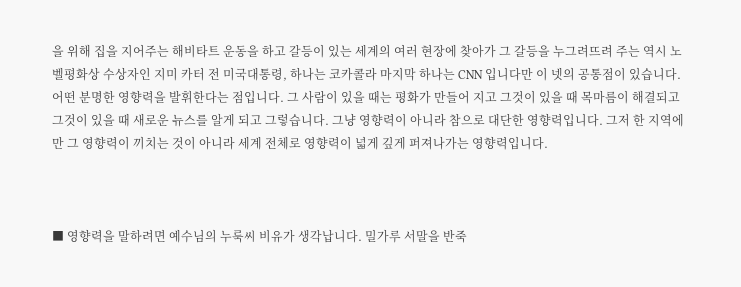을 위해 집을 지어주는 해비타트 운동을 하고 갈등이 있는 세계의 여러 현장에 찾아가 그 갈등을 누그려뜨려 주는 역시 노벨평화상 수상자인 지미 카터 전 미국대통령, 하나는 코카콜라 마지막 하나는 CNN 입니다만 이 넷의 공통점이 있습니다. 어떤 분명한 영향력을 발휘한다는 점입니다. 그 사람이 있을 때는 평화가 만들어 지고 그것이 있을 때 목마름이 해결되고 그것이 있을 때 새로운 뉴스를 알게 되고 그렇습니다. 그냥 영향력이 아니라 참으로 대단한 영향력입니다. 그저 한 지역에만 그 영향력이 끼치는 것이 아니라 세계 전체로 영향력이 넓게 깊게 퍼져나가는 영향력입니다.



■ 영향력을 말하려면 예수님의 누룩씨 비유가 생각납니다. 밀가루 서말을 반죽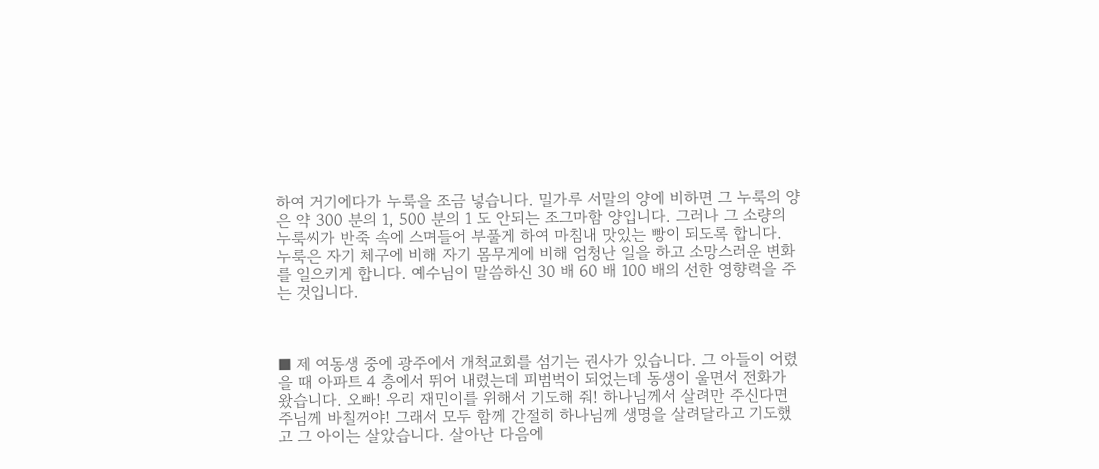하여 거기에다가 누룩을 조금 넣습니다. 밀가루 서말의 양에 비하면 그 누룩의 양은 약 300 분의 1, 500 분의 1 도 안되는 조그마함 양입니다. 그러나 그 소량의 누룩씨가 반죽 속에 스며들어 부풀게 하여 마침내 맛있는 빵이 되도록 합니다. 누룩은 자기 체구에 비해 자기 몸무게에 비해 엄청난 일을 하고 소망스러운 변화를 일으키게 합니다. 예수님이 말씀하신 30 배 60 배 100 배의 선한 영향력을 주는 것입니다.



■ 제 여동생 중에 광주에서 개척교회를 섬기는 권사가 있습니다. 그 아들이 어렸을 때 아파트 4 층에서 뛰어 내렸는데 피범벅이 되었는데 동생이 울면서 전화가 왔습니다. 오빠! 우리 재민이를 위해서 기도해 줘! 하나님께서 살려만 주신다면 주님께 바칠꺼야! 그래서 모두 함께 간절히 하나님께 생명을 살려달라고 기도했고 그 아이는 살았습니다. 살아난 다음에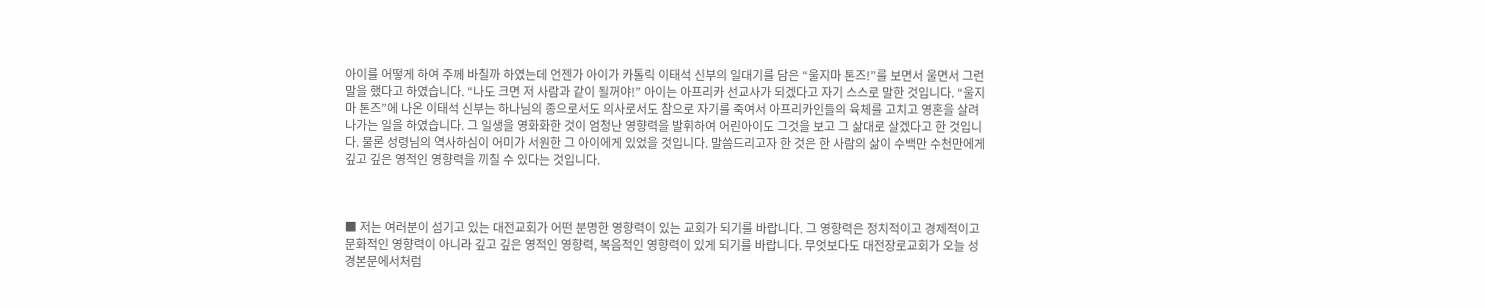아이를 어떻게 하여 주께 바칠까 하였는데 언젠가 아이가 카톨릭 이태석 신부의 일대기를 담은 “울지마 톤즈!”를 보면서 울면서 그런 말을 했다고 하였습니다. “나도 크면 저 사람과 같이 될꺼야!” 아이는 아프리카 선교사가 되겠다고 자기 스스로 말한 것입니다. “울지마 톤즈”에 나온 이태석 신부는 하나님의 종으로서도 의사로서도 참으로 자기를 죽여서 아프리카인들의 육체를 고치고 영혼을 살려나가는 일을 하였습니다. 그 일생을 영화화한 것이 엄청난 영향력을 발휘하여 어린아이도 그것을 보고 그 삶대로 살겠다고 한 것입니다. 물론 성령님의 역사하심이 어미가 서원한 그 아이에게 있었을 것입니다. 말씀드리고자 한 것은 한 사람의 삶이 수백만 수천만에게 깊고 깊은 영적인 영향력을 끼칠 수 있다는 것입니다.



■ 저는 여러분이 섬기고 있는 대전교회가 어떤 분명한 영향력이 있는 교회가 되기를 바랍니다. 그 영향력은 정치적이고 경제적이고 문화적인 영향력이 아니라 깊고 깊은 영적인 영향력, 복음적인 영향력이 있게 되기를 바랍니다. 무엇보다도 대전장로교회가 오늘 성경본문에서처럼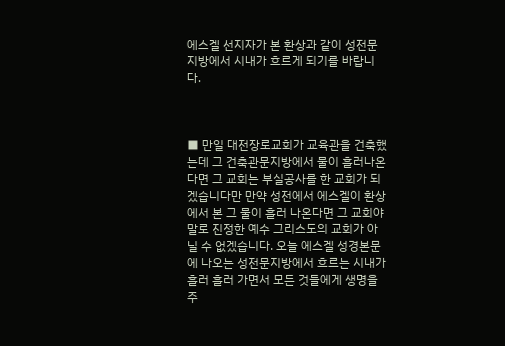에스겔 선지자가 본 환상과 같이 성전문지방에서 시내가 흐르게 되기를 바랍니다.



■ 만일 대전장로교회가 교육관을 건축했는데 그 건축관문지방에서 물이 흘러나온다면 그 교회는 부실공사를 한 교회가 되겠습니다만 만약 성전에서 에스겔이 환상에서 본 그 물이 흘러 나온다면 그 교회야말로 진정한 예수 그리스도의 교회가 아닐 수 없겠습니다. 오늘 에스겔 성경본문에 나오는 성전문지방에서 흐르는 시내가 흘러 흘러 가면서 모든 것들에게 생명을 주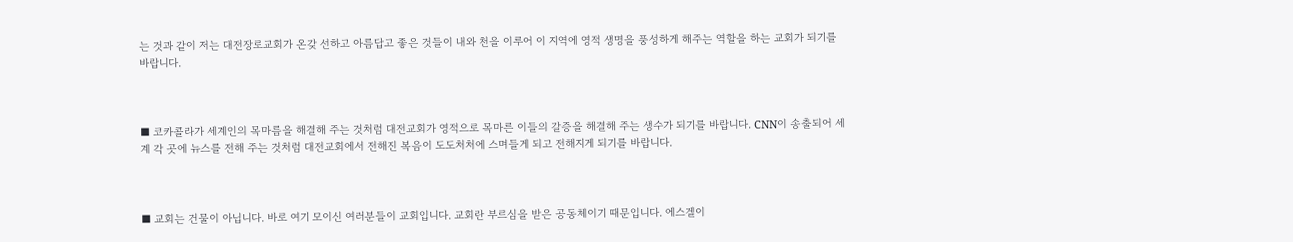는 것과 같이 저는 대전장로교회가 온갖 선하고 아름답고 좋은 것들이 내와 천을 이루어 이 지역에 영적 생명을 풍성하게 해주는 역할을 하는 교회가 되기를 바랍니다.



■ 코카콜라가 세계인의 목마름을 해결해 주는 것처럼 대전교회가 영적으로 목마른 이들의 갈증을 해결해 주는 생수가 되기를 바랍니다. CNN이 송출되어 세계 각 곳에 뉴스를 전해 주는 것처럼 대전교회에서 전해진 복음이 도도처처에 스며들게 되고 전해지게 되기를 바랍니다.



■ 교회는 건물이 아닙니다. 바로 여기 모이신 여러분들이 교회입니다. 교회란 부르심을 받은 공동체이기 때문입니다. 에스겔이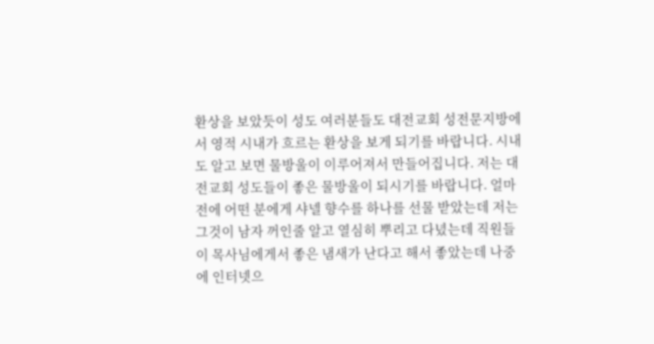환상을 보았듯이 성도 여러분들도 대전교회 성전문지방에서 영적 시내가 흐르는 환상을 보게 되기를 바랍니다. 시내도 알고 보면 물방울이 이루어져서 만들어집니다. 저는 대전교회 성도들이 좋은 물방울이 되시기를 바랍니다. 얼마 전에 어떤 분에게 샤넬 향수를 하나를 선물 받았는데 저는 그것이 남자 꺼인줄 알고 열심히 뿌리고 다녔는데 직원들이 목사님에게서 좋은 냄새가 난다고 해서 좋았는데 나중에 인터넷으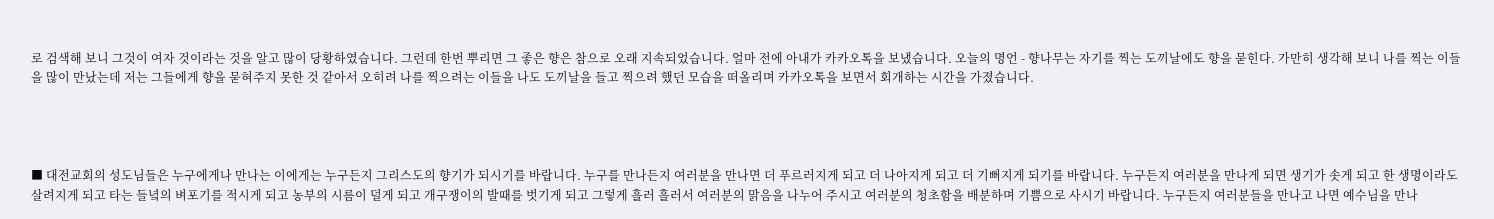로 검색해 보니 그것이 여자 것이라는 것을 알고 많이 당황하였습니다. 그런데 한번 뿌리면 그 좋은 향은 참으로 오래 지속되었습니다. 얼마 전에 아내가 카카오톡을 보냈습니다. 오늘의 명언 - 향나무는 자기를 찍는 도끼날에도 향을 묻힌다. 가만히 생각해 보니 나를 찍는 이들을 많이 만났는데 저는 그들에게 향을 묻혀주지 못한 것 같아서 오히려 나를 찍으려는 이들을 나도 도끼날을 들고 찍으려 했던 모습을 떠올리며 카카오톡을 보면서 회개하는 시간을 가졌습니다.




■ 대전교회의 성도님들은 누구에게나 만나는 이에게는 누구든지 그리스도의 향기가 되시기를 바랍니다. 누구를 만나든지 여러분을 만나면 더 푸르러지게 되고 더 나아지게 되고 더 기뻐지게 되기를 바랍니다. 누구든지 여러분을 만나게 되면 생기가 솟게 되고 한 생명이라도 살려지게 되고 타는 들녘의 벼포기를 적시게 되고 농부의 시름이 덜게 되고 개구쟁이의 발때를 벗기게 되고 그렇게 흘러 흘러서 여러분의 맑음을 나누어 주시고 여러분의 청초함을 배분하며 기쁨으로 사시기 바랍니다. 누구든지 여러분들을 만나고 나면 예수님을 만나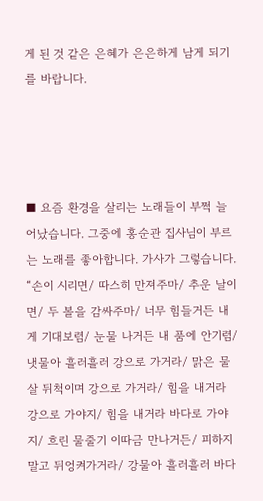게 된 것 같은 은혜가 은은하게 남게 되기를 바랍니다.




■ 요즘 환경을 살리는 노래들이 부쩍 늘어났습니다. 그중에 홍순관 집사님이 부르는 노래를 좋아합니다. 가사가 그렇습니다. “손이 시리면/ 따스히 만져주마/ 추운 날이면/ 두 볼을 감싸주마/ 너무 힘들거든 내게 기대보렴/ 눈물 나거든 내 품에 안기렴/ 냇물아 흘러흘러 강으로 가거라/ 맑은 물살 뒤척이며 강으로 가거라/ 힘을 내거라 강으로 가야지/ 힘을 내거라 바다로 가야지/ 흐린 물줄기 이따금 만나거든/ 피하지말고 뒤엉켜가거라/ 강물아 흘러흘러 바다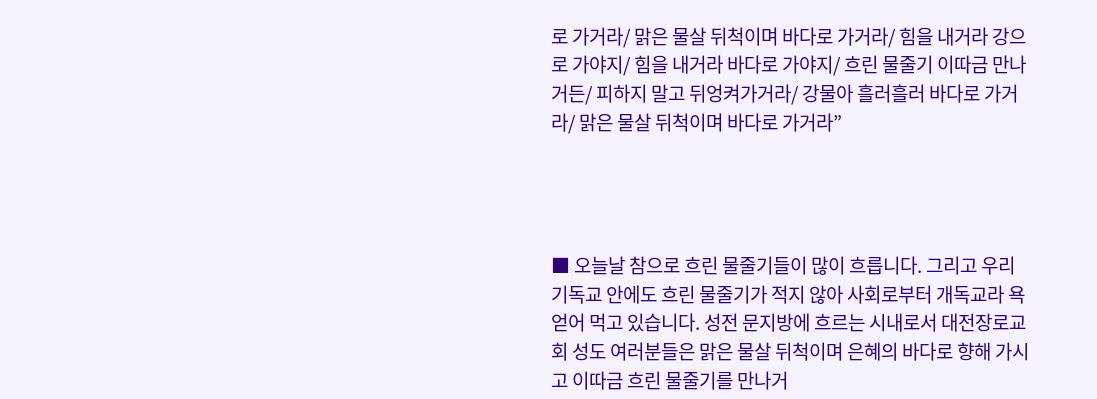로 가거라/ 맑은 물살 뒤척이며 바다로 가거라/ 힘을 내거라 강으로 가야지/ 힘을 내거라 바다로 가야지/ 흐린 물줄기 이따금 만나거든/ 피하지 말고 뒤엉켜가거라/ 강물아 흘러흘러 바다로 가거라/ 맑은 물살 뒤척이며 바다로 가거라”




■ 오늘날 참으로 흐린 물줄기들이 많이 흐릅니다. 그리고 우리 기독교 안에도 흐린 물줄기가 적지 않아 사회로부터 개독교라 욕얻어 먹고 있습니다. 성전 문지방에 흐르는 시내로서 대전장로교회 성도 여러분들은 맑은 물살 뒤척이며 은혜의 바다로 향해 가시고 이따금 흐린 물줄기를 만나거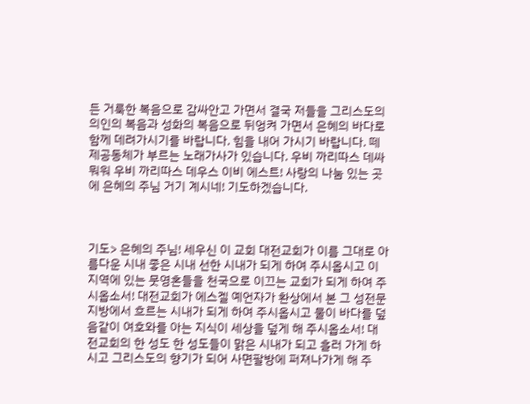든 거룩한 복음으로 감싸안고 가면서 결국 저들을 그리스도의 의인의 복음과 성화의 복음으로 뒤엉켜 가면서 은혜의 바다로 함께 데려가시기를 바랍니다. 힘을 내어 가시기 바랍니다. 떼제공동체가 부르는 노래가사가 있습니다. 우비 까리따스 데싸뭐워 우비 까리따스 데우스 이비 에스트! 사랑의 나눔 있는 곳에 은혜의 주님 거기 계시네! 기도하겠습니다.



기도> 은혜의 주님! 세우신 이 교회 대전교회가 이름 그대로 아름다운 시내 좋은 시내 선한 시내가 되게 하여 주시옵시고 이 지역에 있는 뭇영혼들을 천국으로 이끄는 교회가 되게 하여 주시옵소서! 대전교회가 에스겔 예언자가 환상에서 본 그 성전문지방에서 흐르는 시내가 되게 하여 주시옵시고 물이 바다를 덮음같이 여호와를 아는 지식이 세상을 덮게 해 주시옵소서! 대전교회의 한 성도 한 성도들이 맑은 시내가 되고 흘러 가게 하시고 그리스도의 향기가 되어 사면팔방에 퍼져나가게 해 주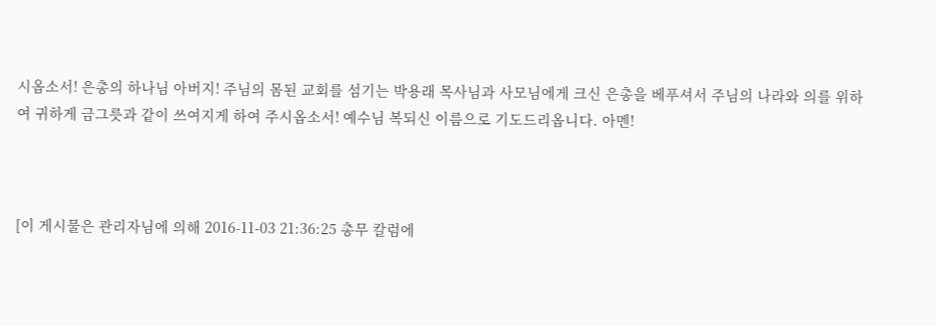시옵소서! 은총의 하나님 아버지! 주님의 몸된 교회를 섬기는 박용래 목사님과 사모님에게 크신 은총을 베푸셔서 주님의 나라와 의를 위하여 귀하게 금그릇과 같이 쓰여지게 하여 주시옵소서! 예수님 복되신 이름으로 기도드리옵니다. 아멘!



[이 게시물은 관리자님에 의해 2016-11-03 21:36:25 총무 칼럼에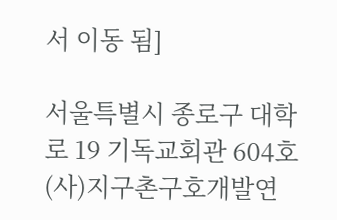서 이동 됨]

서울특별시 종로구 대학로 19 기독교회관 604호 (사)지구촌구호개발연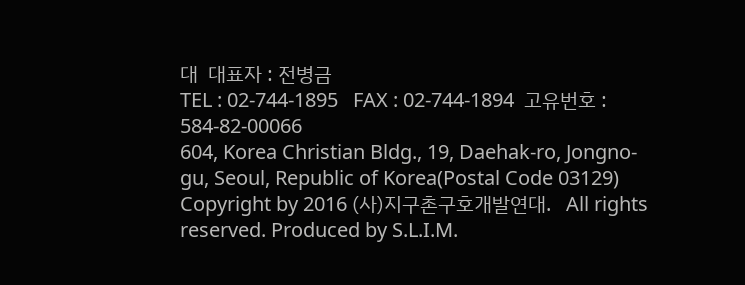대  대표자 : 전병금
TEL : 02-744-1895   FAX : 02-744-1894  고유번호 : 584-82-00066
604, Korea Christian Bldg., 19, Daehak-ro, Jongno-gu, Seoul, Republic of Korea(Postal Code 03129)
Copyright by 2016 (사)지구촌구호개발연대.   All rights reserved. Produced by S.L.I.M.